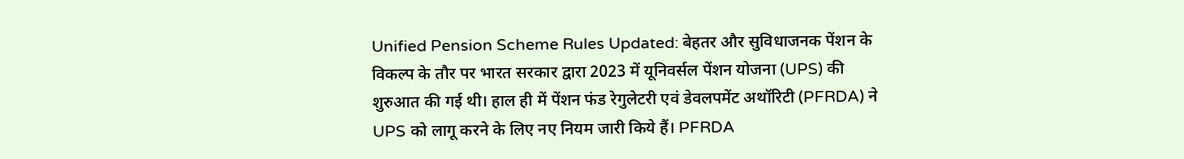Unified Pension Scheme Rules Updated: बेहतर और सुविधाजनक पेंशन के विकल्प के तौर पर भारत सरकार द्वारा 2023 में यूनिवर्सल पेंशन योजना (UPS) की शुरुआत की गई थी। हाल ही में पेंशन फंड रेगुलेटरी एवं डेवलपमेंट अथॉरिटी (PFRDA) ने UPS को लागू करने के लिए नए नियम जारी किये हैं। PFRDA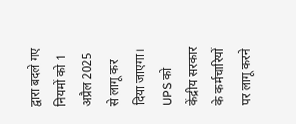द्वारा बदले गए नियमों को 1 अप्रैल 2025 से लागू कर दिया जाएगा। UPS को केंद्रीय सरकार के कर्मचारियों पर लागू करने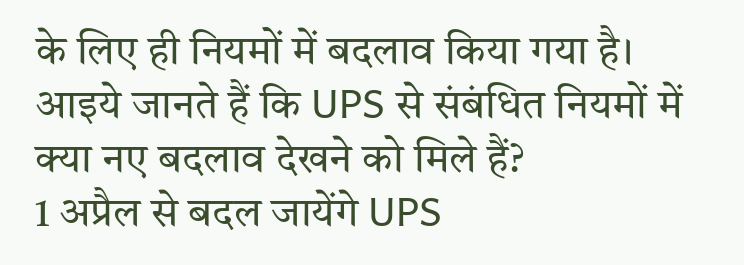के लिए ही नियमों में बदलाव किया गया है। आइये जानते हैं कि UPS से संबंधित नियमों में क्या नए बदलाव देखने को मिले हैं?
1 अप्रैल से बदल जायेंगे UPS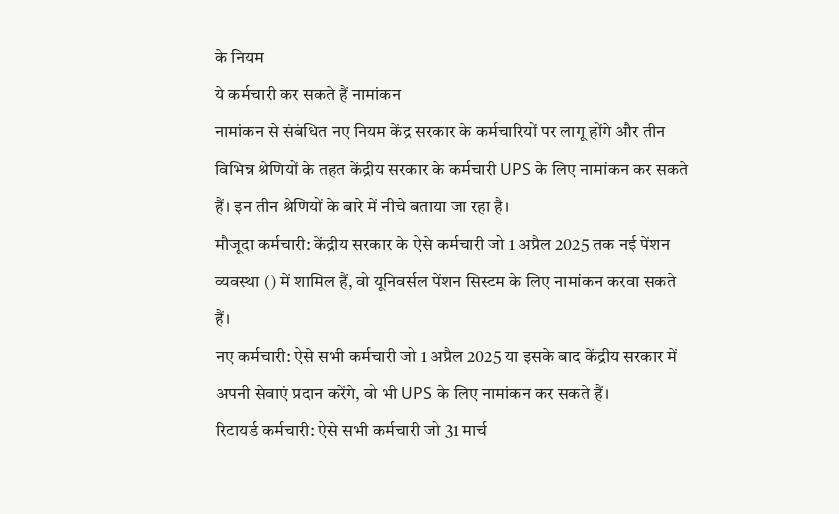के नियम
ये कर्मचारी कर सकते हैं नामांकन
नामांकन से संबंधित नए नियम केंद्र सरकार के कर्मचारियों पर लागू होंगे और तीन विभिन्न श्रेणियों के तहत केंद्रीय सरकार के कर्मचारी UPS के लिए नामांकन कर सकते हैं। इन तीन श्रेणियों के बारे में नीचे बताया जा रहा है।
मौजूदा कर्मचारी: केंद्रीय सरकार के ऐसे कर्मचारी जो 1 अप्रैल 2025 तक नई पेंशन व्यवस्था () में शामिल हैं, वो यूनिवर्सल पेंशन सिस्टम के लिए नामांकन करवा सकते हैं।
नए कर्मचारी: ऐसे सभी कर्मचारी जो 1 अप्रैल 2025 या इसके बाद केंद्रीय सरकार में अपनी सेवाएं प्रदान करेंगे, वो भी UPS के लिए नामांकन कर सकते हैं।
रिटायर्ड कर्मचारी: ऐसे सभी कर्मचारी जो 31 मार्च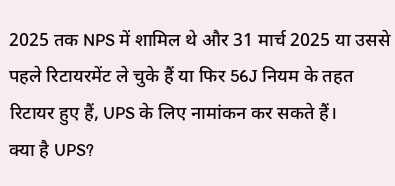2025 तक NPS में शामिल थे और 31 मार्च 2025 या उससे पहले रिटायरमेंट ले चुके हैं या फिर 56J नियम के तहत रिटायर हुए हैं, UPS के लिए नामांकन कर सकते हैं।
क्या है UPS?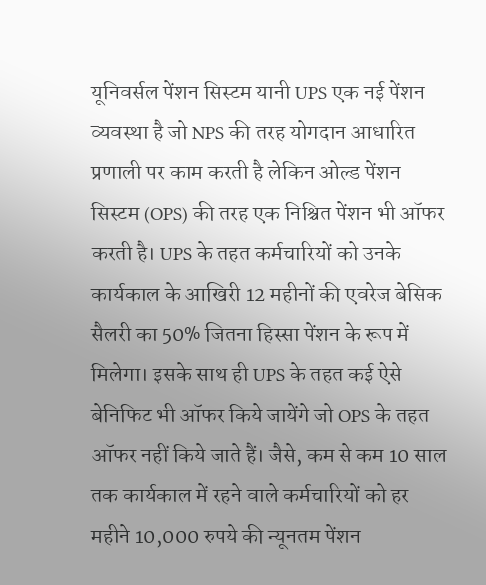यूनिवर्सल पेंशन सिस्टम यानी UPS एक नई पेंशन व्यवस्था है जो NPS की तरह योगदान आधारित प्रणाली पर काम करती है लेकिन ओल्ड पेंशन सिस्टम (OPS) की तरह एक निश्चित पेंशन भी ऑफर करती है। UPS के तहत कर्मचारियों को उनके कार्यकाल के आखिरी 12 महीनों की एवरेज बेसिक सैलरी का 50% जितना हिस्सा पेंशन के रूप में मिलेगा। इसके साथ ही UPS के तहत कई ऐसे बेनिफिट भी ऑफर किये जायेंगे जो OPS के तहत ऑफर नहीं किये जाते हैं। जैसे, कम से कम 10 साल तक कार्यकाल में रहने वाले कर्मचारियों को हर महीने 10,000 रुपये की न्यूनतम पेंशन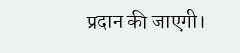प्रदान की जाएगी।